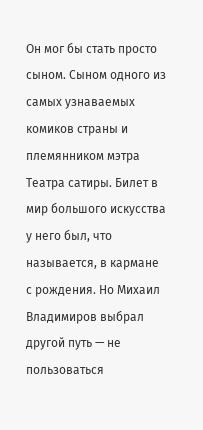Он мог бы стать просто сыном. Сыном одного из самых узнаваемых комиков страны и племянником мэтра Театра сатиры. Билет в мир большого искусства у него был, что называется, в кармане с рождения. Но Михаил Владимиров выбрал другой путь — не пользоваться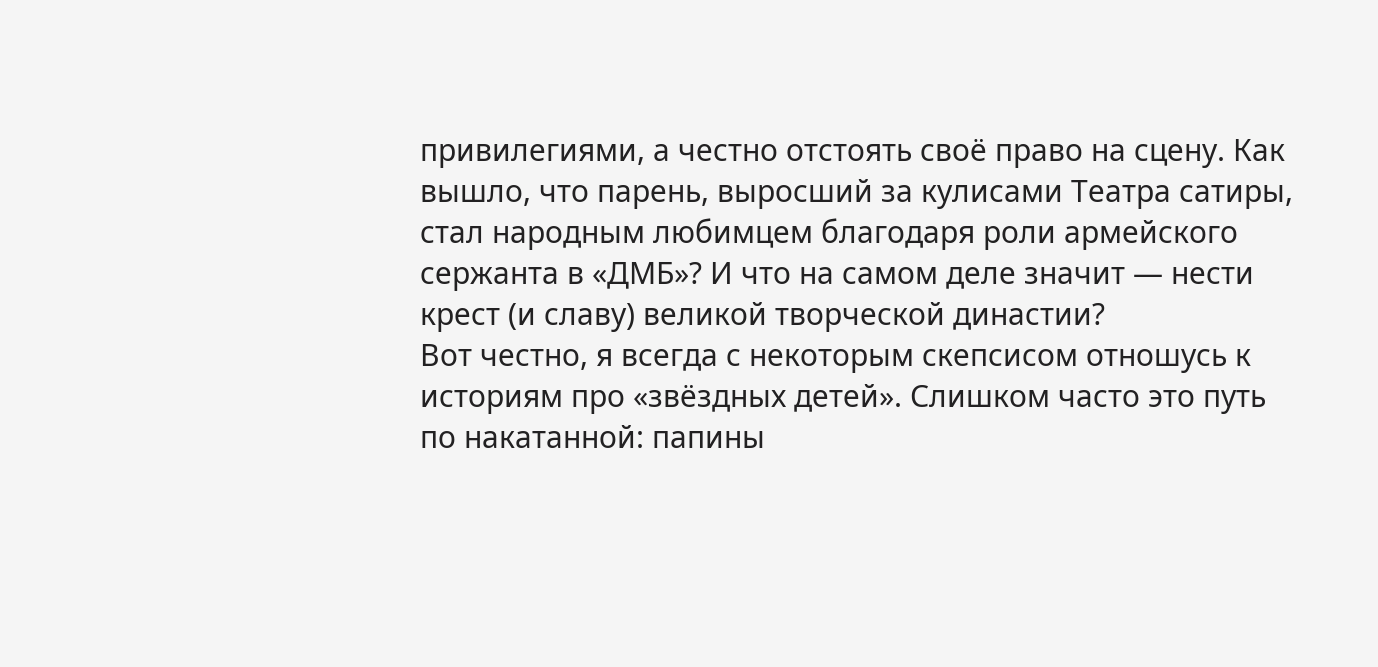привилегиями, а честно отстоять своё право на сцену. Как вышло, что парень, выросший за кулисами Театра сатиры, стал народным любимцем благодаря роли армейского сержанта в «ДМБ»? И что на самом деле значит — нести крест (и славу) великой творческой династии?
Вот честно, я всегда с некоторым скепсисом отношусь к историям про «звёздных детей». Слишком часто это путь по накатанной: папины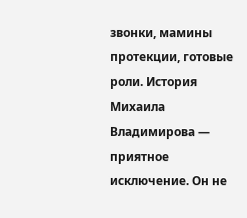звонки, мамины протекции, готовые роли. История Михаила Владимирова — приятное исключение. Он не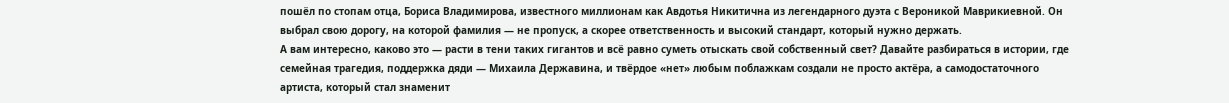пошёл по стопам отца, Бориса Владимирова, известного миллионам как Авдотья Никитична из легендарного дуэта с Вероникой Маврикиевной. Он выбрал свою дорогу, на которой фамилия — не пропуск, а скорее ответственность и высокий стандарт, который нужно держать.
А вам интересно, каково это — расти в тени таких гигантов и всё равно суметь отыскать свой собственный свет? Давайте разбираться в истории, где семейная трагедия, поддержка дяди — Михаила Державина, и твёрдое «нет» любым поблажкам создали не просто актёра, а самодостаточного артиста, который стал знаменит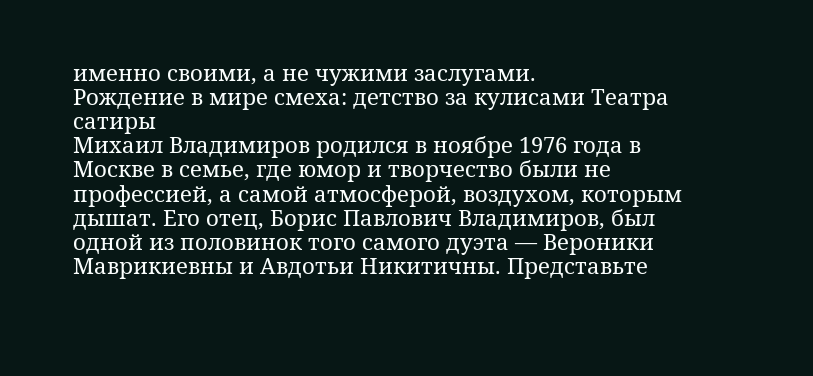именно своими, а не чужими заслугами.
Рождение в мире смеха: детство за кулисами Театра сатиры
Михаил Владимиров родился в ноябре 1976 года в Москве в семье, где юмор и творчество были не профессией, а самой атмосферой, воздухом, которым дышат. Его отец, Борис Павлович Владимиров, был одной из половинок того самого дуэта — Вероники Маврикиевны и Авдотьи Никитичны. Представьте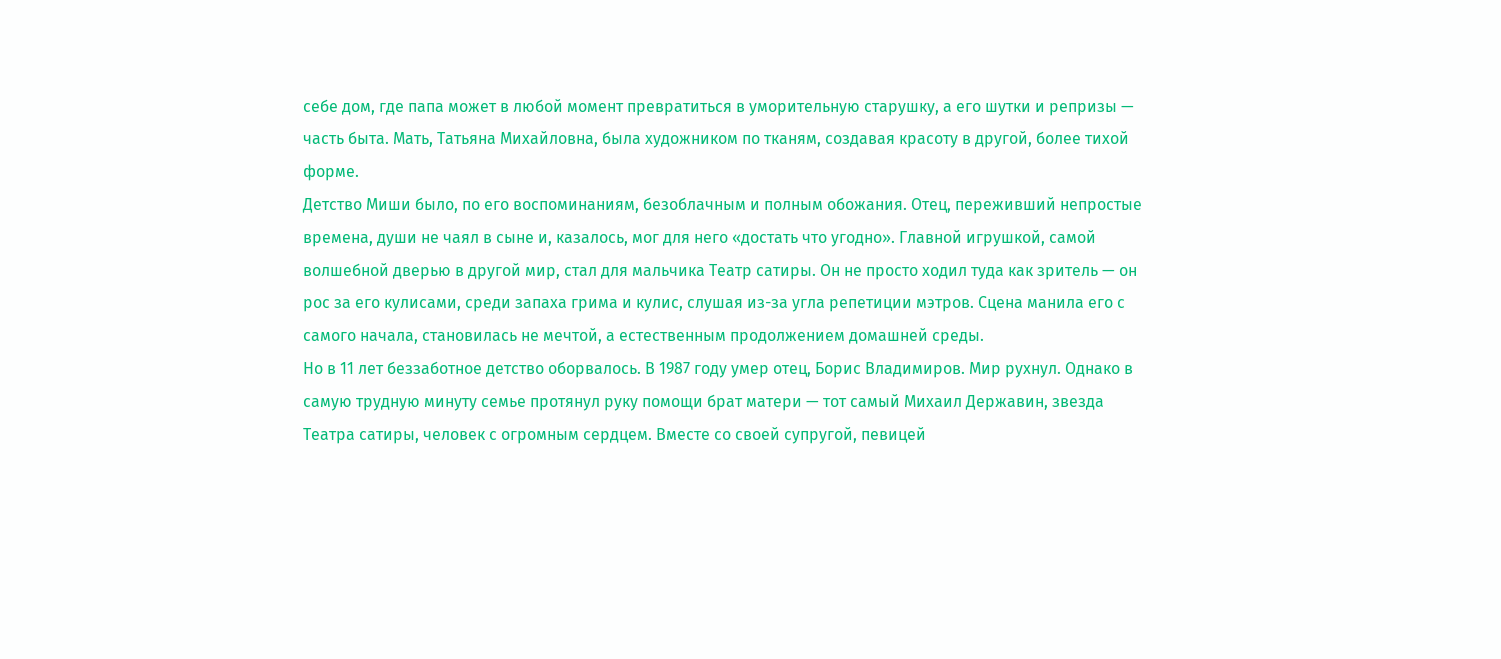себе дом, где папа может в любой момент превратиться в уморительную старушку, а его шутки и репризы — часть быта. Мать, Татьяна Михайловна, была художником по тканям, создавая красоту в другой, более тихой форме.
Детство Миши было, по его воспоминаниям, безоблачным и полным обожания. Отец, переживший непростые времена, души не чаял в сыне и, казалось, мог для него «достать что угодно». Главной игрушкой, самой волшебной дверью в другой мир, стал для мальчика Театр сатиры. Он не просто ходил туда как зритель — он рос за его кулисами, среди запаха грима и кулис, слушая из-за угла репетиции мэтров. Сцена манила его с самого начала, становилась не мечтой, а естественным продолжением домашней среды.
Но в 11 лет беззаботное детство оборвалось. В 1987 году умер отец, Борис Владимиров. Мир рухнул. Однако в самую трудную минуту семье протянул руку помощи брат матери — тот самый Михаил Державин, звезда Театра сатиры, человек с огромным сердцем. Вместе со своей супругой, певицей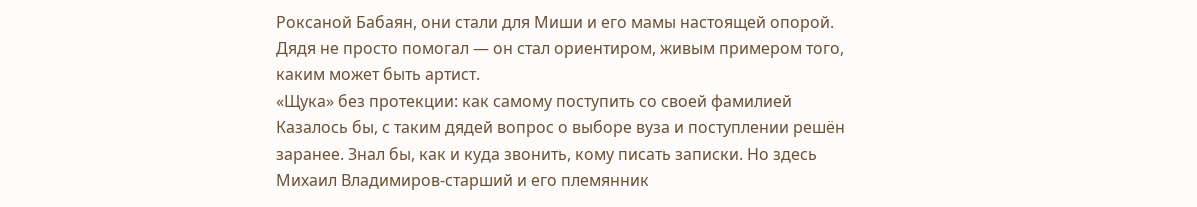Роксаной Бабаян, они стали для Миши и его мамы настоящей опорой. Дядя не просто помогал — он стал ориентиром, живым примером того, каким может быть артист.
«Щука» без протекции: как самому поступить со своей фамилией
Казалось бы, с таким дядей вопрос о выборе вуза и поступлении решён заранее. Знал бы, как и куда звонить, кому писать записки. Но здесь Михаил Владимиров-старший и его племянник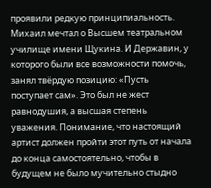проявили редкую принципиальность.
Михаил мечтал о Высшем театральном училище имени Щукина. И Державин, у которого были все возможности помочь, занял твёрдую позицию: «Пусть поступает сам». Это был не жест равнодушия, а высшая степень уважения. Понимание, что настоящий артист должен пройти этот путь от начала до конца самостоятельно, чтобы в будущем не было мучительно стыдно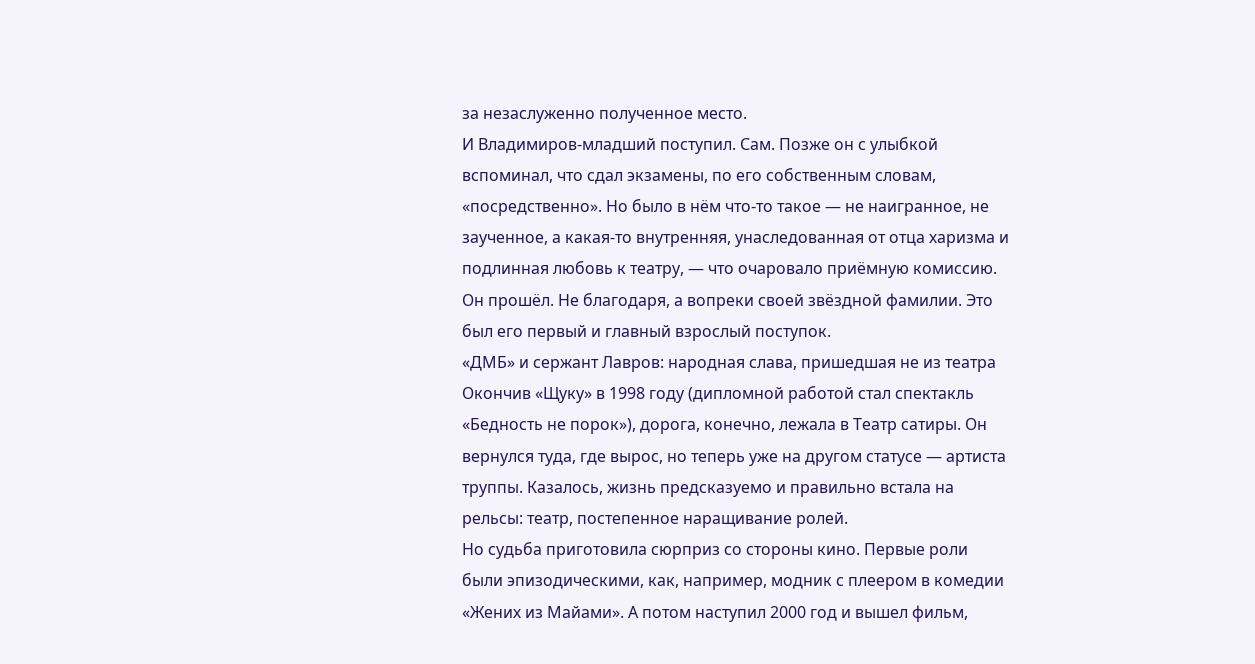за незаслуженно полученное место.
И Владимиров-младший поступил. Сам. Позже он с улыбкой вспоминал, что сдал экзамены, по его собственным словам, «посредственно». Но было в нём что-то такое — не наигранное, не заученное, а какая-то внутренняя, унаследованная от отца харизма и подлинная любовь к театру, — что очаровало приёмную комиссию. Он прошёл. Не благодаря, а вопреки своей звёздной фамилии. Это был его первый и главный взрослый поступок.
«ДМБ» и сержант Лавров: народная слава, пришедшая не из театра
Окончив «Щуку» в 1998 году (дипломной работой стал спектакль «Бедность не порок»), дорога, конечно, лежала в Театр сатиры. Он вернулся туда, где вырос, но теперь уже на другом статусе — артиста труппы. Казалось, жизнь предсказуемо и правильно встала на рельсы: театр, постепенное наращивание ролей.
Но судьба приготовила сюрприз со стороны кино. Первые роли были эпизодическими, как, например, модник с плеером в комедии «Жених из Майами». А потом наступил 2000 год и вышел фильм,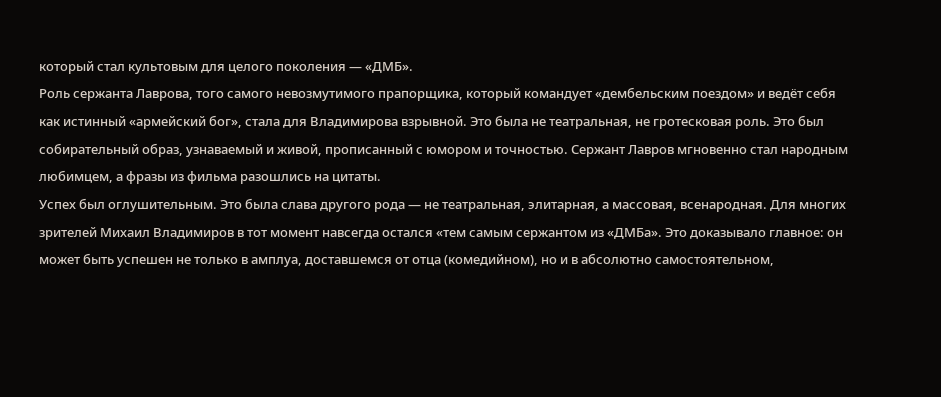который стал культовым для целого поколения — «ДМБ».
Роль сержанта Лаврова, того самого невозмутимого прапорщика, который командует «дембельским поездом» и ведёт себя как истинный «армейский бог», стала для Владимирова взрывной. Это была не театральная, не гротесковая роль. Это был собирательный образ, узнаваемый и живой, прописанный с юмором и точностью. Сержант Лавров мгновенно стал народным любимцем, а фразы из фильма разошлись на цитаты.
Успех был оглушительным. Это была слава другого рода — не театральная, элитарная, а массовая, всенародная. Для многих зрителей Михаил Владимиров в тот момент навсегда остался «тем самым сержантом из «ДМБа». Это доказывало главное: он может быть успешен не только в амплуа, доставшемся от отца (комедийном), но и в абсолютно самостоятельном,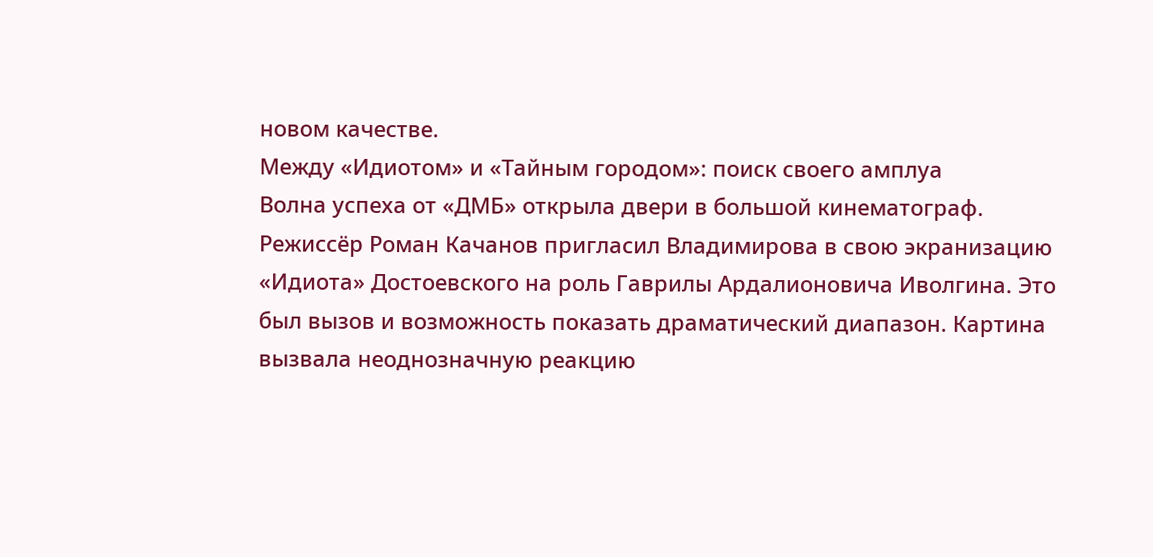новом качестве.
Между «Идиотом» и «Тайным городом»: поиск своего амплуа
Волна успеха от «ДМБ» открыла двери в большой кинематограф. Режиссёр Роман Качанов пригласил Владимирова в свою экранизацию «Идиота» Достоевского на роль Гаврилы Ардалионовича Иволгина. Это был вызов и возможность показать драматический диапазон. Картина вызвала неоднозначную реакцию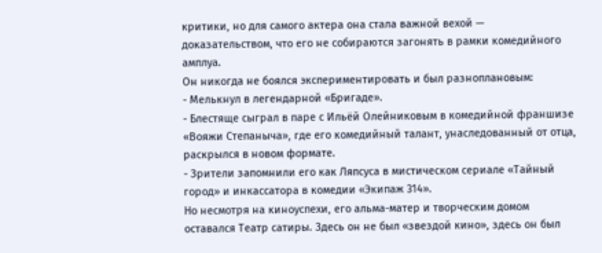критики, но для самого актера она стала важной вехой — доказательством, что его не собираются загонять в рамки комедийного амплуа.
Он никогда не боялся экспериментировать и был разноплановым:
- Мелькнул в легендарной «Бригаде».
- Блестяще сыграл в паре с Ильёй Олейниковым в комедийной франшизе «Вояжи Степаныча», где его комедийный талант, унаследованный от отца, раскрылся в новом формате.
- Зрители запомнили его как Ляпсуса в мистическом сериале «Тайный город» и инкассатора в комедии «Экипаж 314».
Но несмотря на киноуспехи, его альма-матер и творческим домом оставался Театр сатиры. Здесь он не был «звездой кино», здесь он был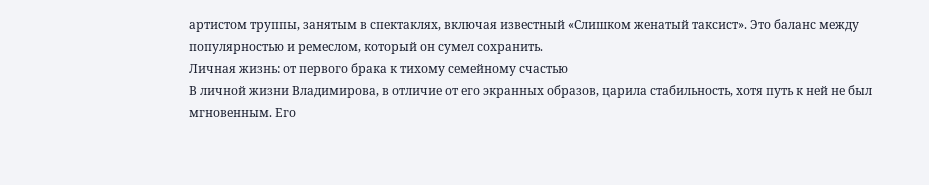артистом труппы, занятым в спектаклях, включая известный «Слишком женатый таксист». Это баланс между популярностью и ремеслом, который он сумел сохранить.
Личная жизнь: от первого брака к тихому семейному счастью
В личной жизни Владимирова, в отличие от его экранных образов, царила стабильность, хотя путь к ней не был мгновенным. Его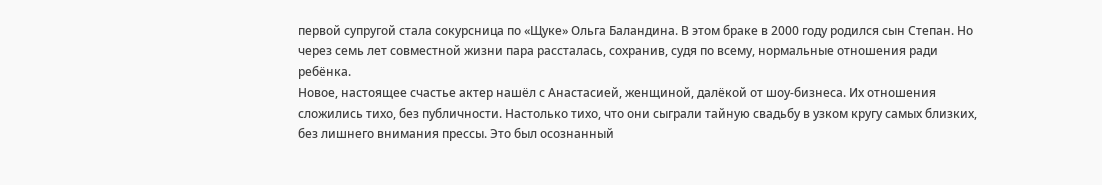первой супругой стала сокурсница по «Щуке» Ольга Баландина. В этом браке в 2000 году родился сын Степан. Но через семь лет совместной жизни пара рассталась, сохранив, судя по всему, нормальные отношения ради ребёнка.
Новое, настоящее счастье актер нашёл с Анастасией, женщиной, далёкой от шоу-бизнеса. Их отношения сложились тихо, без публичности. Настолько тихо, что они сыграли тайную свадьбу в узком кругу самых близких, без лишнего внимания прессы. Это был осознанный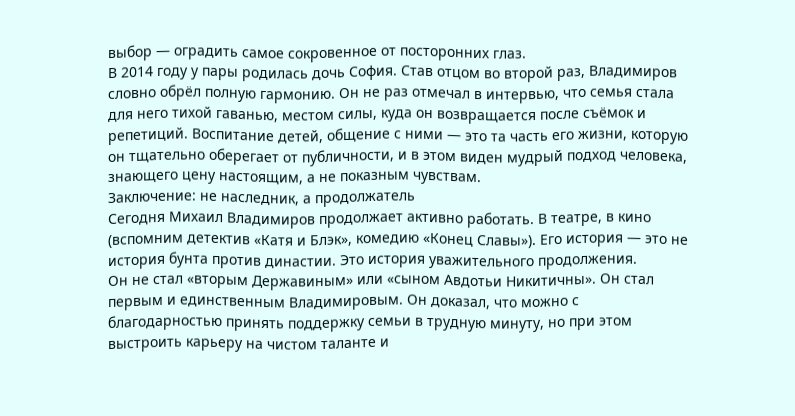выбор — оградить самое сокровенное от посторонних глаз.
В 2014 году у пары родилась дочь София. Став отцом во второй раз, Владимиров словно обрёл полную гармонию. Он не раз отмечал в интервью, что семья стала для него тихой гаванью, местом силы, куда он возвращается после съёмок и репетиций. Воспитание детей, общение с ними — это та часть его жизни, которую он тщательно оберегает от публичности, и в этом виден мудрый подход человека, знающего цену настоящим, а не показным чувствам.
Заключение: не наследник, а продолжатель
Сегодня Михаил Владимиров продолжает активно работать. В театре, в кино (вспомним детектив «Катя и Блэк», комедию «Конец Славы»). Его история — это не история бунта против династии. Это история уважительного продолжения.
Он не стал «вторым Державиным» или «сыном Авдотьи Никитичны». Он стал первым и единственным Владимировым. Он доказал, что можно с благодарностью принять поддержку семьи в трудную минуту, но при этом выстроить карьеру на чистом таланте и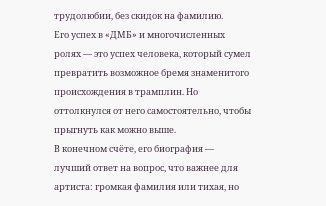трудолюбии, без скидок на фамилию.
Его успех в «ДМБ» и многочисленных ролях — это успех человека, который сумел превратить возможное бремя знаменитого происхождения в трамплин. Но оттолкнулся от него самостоятельно, чтобы прыгнуть как можно выше.
В конечном счёте, его биография — лучший ответ на вопрос, что важнее для артиста: громкая фамилия или тихая, но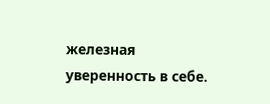железная уверенность в себе.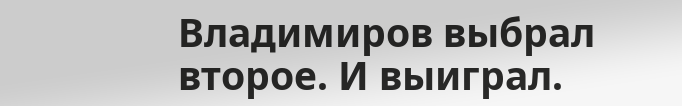Владимиров выбрал второе. И выиграл.